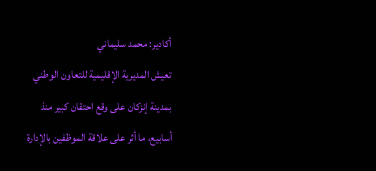أكادير: محمد سليماني
تعيش المديرية الإقليمية للتعاون الوطني بمدينة إنزكان على وقع احتقان كبير منذ أسابيع، ما أثر على علاقة الموظفين بالإدارة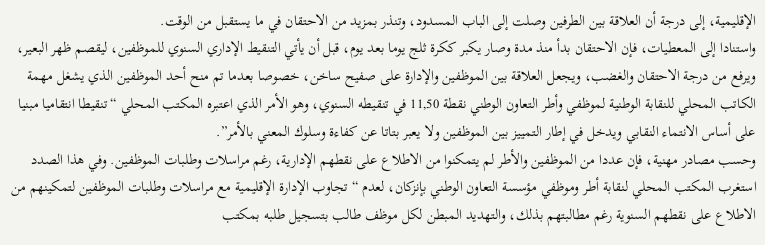الإقليمية، إلى درجة أن العلاقة بين الطرفين وصلت إلى الباب المسدود، وتنذر بمزيد من الاحتقان في ما يستقبل من الوقت.
واستنادا إلى المعطيات، فإن الاحتقان بدأ منذ مدة وصار يكبر ككرة ثلج يوما بعد يوم، قبل أن يأتي التنقيط الإداري السنوي للموظفين، ليقصم ظهر البعير، ويرفع من درجة الاحتقان والغضب، ويجعل العلاقة بين الموظفين والإدارة على صفيح ساخن، خصوصا بعدما تم منح أحد الموظفين الذي يشغل مهمة الكاتب المحلي للنقابة الوطنية لموظفي وأطر التعاون الوطني نقطة 11,50 في تنقيطه السنوي، وهو الأمر الذي اعتبره المكتب المحلي “تنقيطا انتقاميا مبنيا على أساس الانتماء النقابي ويدخل في إطار التمييز بين الموظفين ولا يعبر بتاتا عن كفاءة وسلوك المعني بالأمر”.
وحسب مصادر مهنية، فإن عددا من الموظفين والأطر لم يتمكنوا من الاطلاع على نقطهم الإدارية، رغم مراسلات وطلبات الموظفين. وفي هذا الصدد استغرب المكتب المحلي لنقابة أطر وموظفي مؤسسة التعاون الوطني بإنزكان، لعدم “تجاوب الإدارة الإقليمية مع مراسلات وطلبات الموظفين لتمكينهم من الاطلاع على نقطهم السنوية رغم مطالبتهم بذلك، والتهديد المبطن لكل موظف طالب بتسجيل طلبه بمكتب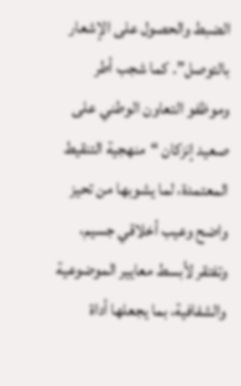الضبط والحصول على الإشعار بالتوصل”. كما شجب أطر وموظفو التعاون الوطني على صعيد إنزكان “منهجية التنقيط المعتمدة، لما يشوبها من تحيز واضح وعيب أخلاقي جسيم، وتفتقر لأبسط معايير الموضوعية والشفافية، بما يجعلها أداة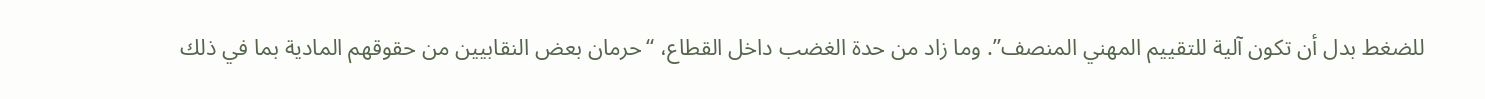للضغط بدل أن تكون آلية للتقييم المهني المنصف”. وما زاد من حدة الغضب داخل القطاع، “حرمان بعض النقابيين من حقوقهم المادية بما في ذلك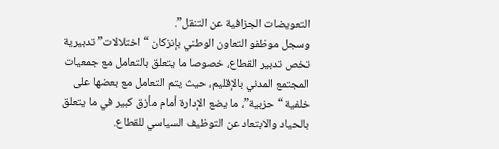التعويضات الجزافية عن التنقل”.
وسجل موظفو التعاون الوطني بإنزكان “اختلالات” تدبيرية تخص تدبير القطاع، خصوصا ما يتعلق بالتعامل مع جمعيات المجتمع المدني بالإقليم، حيث يتم التعامل مع بعضها على خلفية “حزبية”، ما يضع الإدارة أمام مأزق كبير في ما يتعلق بالحياد والابتعاد عن التوظيف السياسي للقطاع.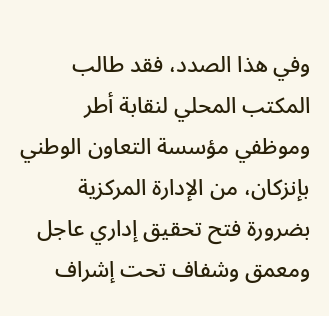وفي هذا الصدد، فقد طالب المكتب المحلي لنقابة أطر وموظفي مؤسسة التعاون الوطني بإنزكان، من الإدارة المركزية بضرورة فتح تحقيق إداري عاجل ومعمق وشفاف تحت إشراف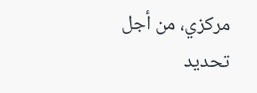مركزي، من أجل تحديد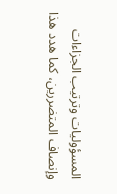المسؤوليات وترتيب الجزاءات وإنصاف المتضررين، كما هدد هذا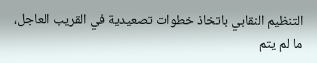التنظيم النقابي باتخاذ خطوات تصعيدية في القريب العاجل، ما لم يتم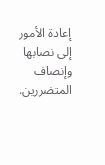إعادة الأمور إلى نصابها وإنصاف المتضررين.